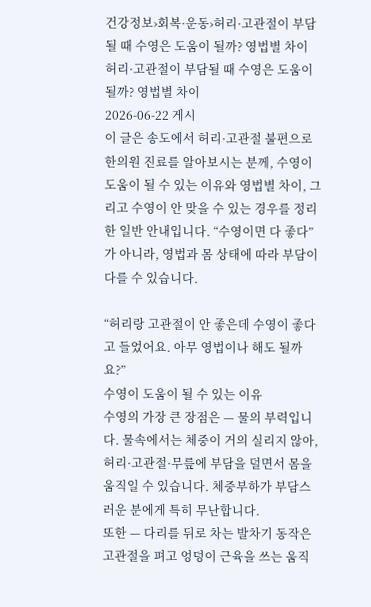건강정보›회복·운동›허리·고관절이 부담될 때 수영은 도움이 될까? 영법별 차이
허리·고관절이 부담될 때 수영은 도움이 될까? 영법별 차이
2026-06-22 게시
이 글은 송도에서 허리·고관절 불편으로 한의원 진료를 알아보시는 분께, 수영이 도움이 될 수 있는 이유와 영법별 차이, 그리고 수영이 안 맞을 수 있는 경우를 정리한 일반 안내입니다. “수영이면 다 좋다”가 아니라, 영법과 몸 상태에 따라 부담이 다를 수 있습니다.

“허리랑 고관절이 안 좋은데 수영이 좋다고 들었어요. 아무 영법이나 해도 될까요?”
수영이 도움이 될 수 있는 이유
수영의 가장 큰 장점은 — 물의 부력입니다. 물속에서는 체중이 거의 실리지 않아, 허리·고관절·무릎에 부담을 덜면서 몸을 움직일 수 있습니다. 체중부하가 부담스러운 분에게 특히 무난합니다.
또한 — 다리를 뒤로 차는 발차기 동작은 고관절을 펴고 엉덩이 근육을 쓰는 움직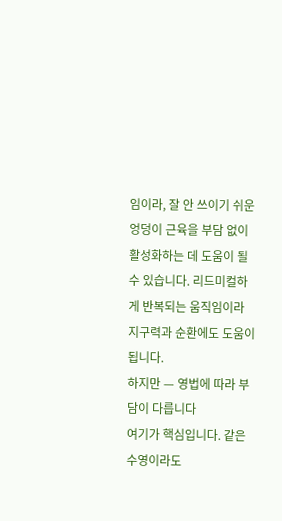임이라, 잘 안 쓰이기 쉬운 엉덩이 근육을 부담 없이 활성화하는 데 도움이 될 수 있습니다. 리드미컬하게 반복되는 움직임이라 지구력과 순환에도 도움이 됩니다.
하지만 — 영법에 따라 부담이 다릅니다
여기가 핵심입니다. 같은 수영이라도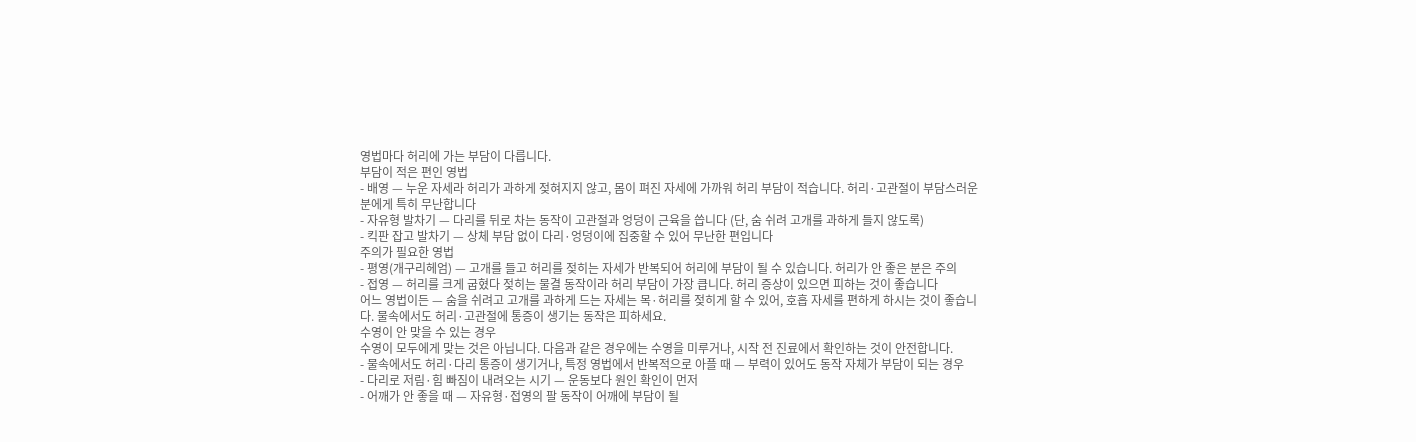영법마다 허리에 가는 부담이 다릅니다.
부담이 적은 편인 영법
- 배영 — 누운 자세라 허리가 과하게 젖혀지지 않고, 몸이 펴진 자세에 가까워 허리 부담이 적습니다. 허리·고관절이 부담스러운 분에게 특히 무난합니다
- 자유형 발차기 — 다리를 뒤로 차는 동작이 고관절과 엉덩이 근육을 씁니다 (단, 숨 쉬려 고개를 과하게 들지 않도록)
- 킥판 잡고 발차기 — 상체 부담 없이 다리·엉덩이에 집중할 수 있어 무난한 편입니다
주의가 필요한 영법
- 평영(개구리헤엄) — 고개를 들고 허리를 젖히는 자세가 반복되어 허리에 부담이 될 수 있습니다. 허리가 안 좋은 분은 주의
- 접영 — 허리를 크게 굽혔다 젖히는 물결 동작이라 허리 부담이 가장 큽니다. 허리 증상이 있으면 피하는 것이 좋습니다
어느 영법이든 — 숨을 쉬려고 고개를 과하게 드는 자세는 목·허리를 젖히게 할 수 있어, 호흡 자세를 편하게 하시는 것이 좋습니다. 물속에서도 허리·고관절에 통증이 생기는 동작은 피하세요.
수영이 안 맞을 수 있는 경우
수영이 모두에게 맞는 것은 아닙니다. 다음과 같은 경우에는 수영을 미루거나, 시작 전 진료에서 확인하는 것이 안전합니다.
- 물속에서도 허리·다리 통증이 생기거나, 특정 영법에서 반복적으로 아플 때 — 부력이 있어도 동작 자체가 부담이 되는 경우
- 다리로 저림·힘 빠짐이 내려오는 시기 — 운동보다 원인 확인이 먼저
- 어깨가 안 좋을 때 — 자유형·접영의 팔 동작이 어깨에 부담이 될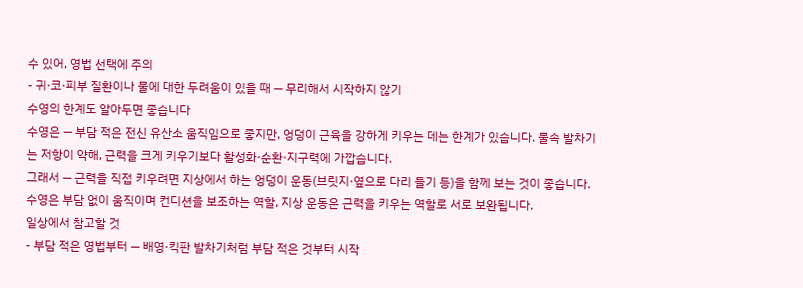수 있어, 영법 선택에 주의
- 귀·코·피부 질환이나 물에 대한 두려움이 있을 때 — 무리해서 시작하지 않기
수영의 한계도 알아두면 좋습니다
수영은 — 부담 적은 전신 유산소 움직임으로 좋지만, 엉덩이 근육을 강하게 키우는 데는 한계가 있습니다. 물속 발차기는 저항이 약해, 근력을 크게 키우기보다 활성화·순환·지구력에 가깝습니다.
그래서 — 근력을 직접 키우려면 지상에서 하는 엉덩이 운동(브릿지·옆으로 다리 들기 등)을 함께 보는 것이 좋습니다. 수영은 부담 없이 움직이며 컨디션을 보조하는 역할, 지상 운동은 근력을 키우는 역할로 서로 보완됩니다.
일상에서 참고할 것
- 부담 적은 영법부터 — 배영·킥판 발차기처럼 부담 적은 것부터 시작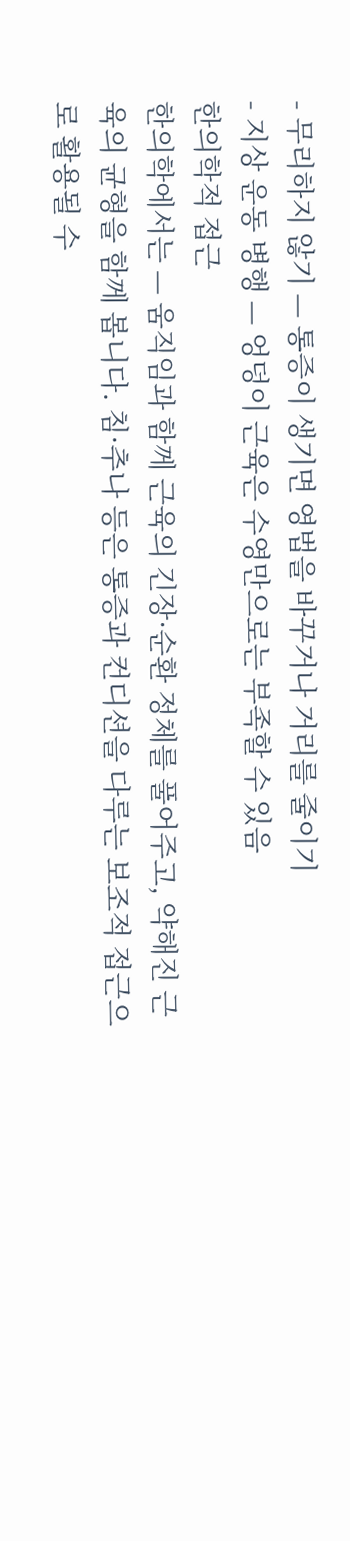- 무리하지 않기 — 통증이 생기면 영법을 바꾸거나 거리를 줄이기
- 지상 운동 병행 — 엉덩이 근육은 수영만으로는 부족할 수 있음
한의학적 접근
한의학에서는 — 움직임과 함께 근육의 긴장·순환 정체를 풀어주고, 약해진 근육의 균형을 함께 봅니다. 침·추나 등은 통증과 컨디션을 다루는 보조적 접근으로 활용될 수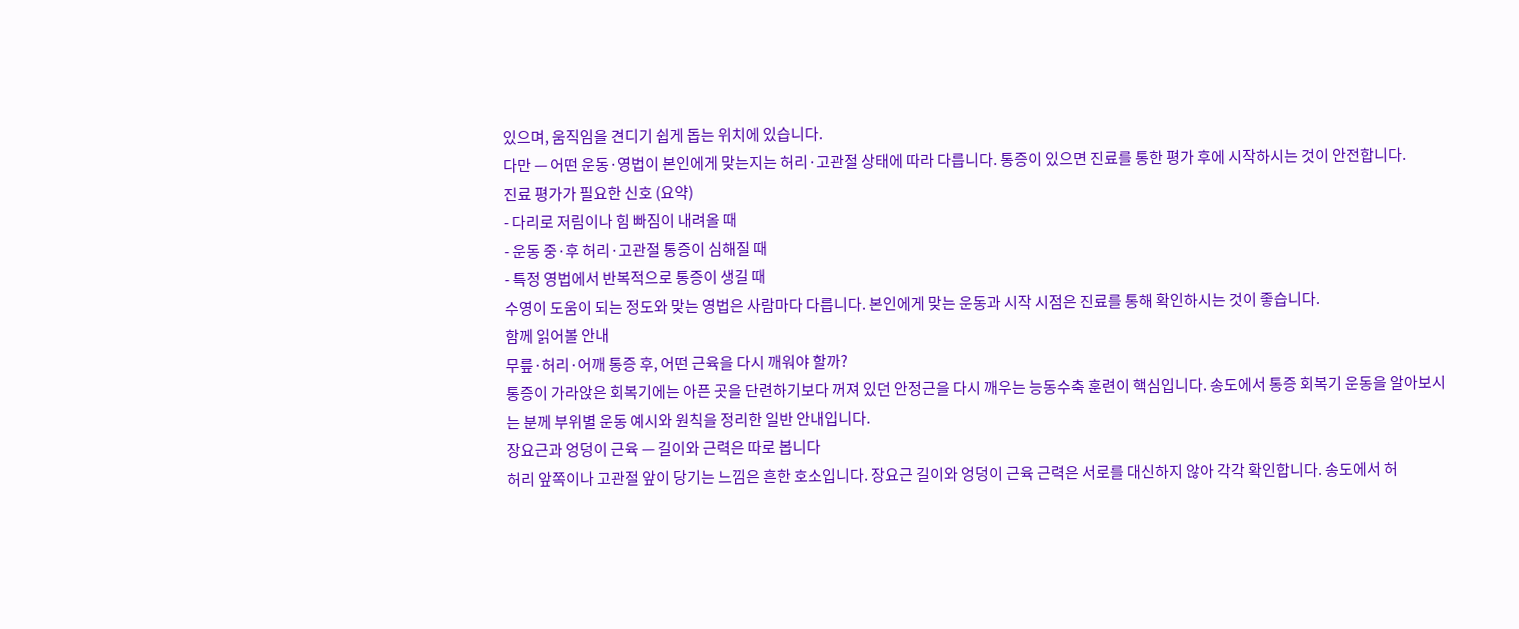있으며, 움직임을 견디기 쉽게 돕는 위치에 있습니다.
다만 — 어떤 운동·영법이 본인에게 맞는지는 허리·고관절 상태에 따라 다릅니다. 통증이 있으면 진료를 통한 평가 후에 시작하시는 것이 안전합니다.
진료 평가가 필요한 신호 (요약)
- 다리로 저림이나 힘 빠짐이 내려올 때
- 운동 중·후 허리·고관절 통증이 심해질 때
- 특정 영법에서 반복적으로 통증이 생길 때
수영이 도움이 되는 정도와 맞는 영법은 사람마다 다릅니다. 본인에게 맞는 운동과 시작 시점은 진료를 통해 확인하시는 것이 좋습니다.
함께 읽어볼 안내
무릎·허리·어깨 통증 후, 어떤 근육을 다시 깨워야 할까?
통증이 가라앉은 회복기에는 아픈 곳을 단련하기보다 꺼져 있던 안정근을 다시 깨우는 능동수축 훈련이 핵심입니다. 송도에서 통증 회복기 운동을 알아보시는 분께 부위별 운동 예시와 원칙을 정리한 일반 안내입니다.
장요근과 엉덩이 근육 — 길이와 근력은 따로 봅니다
허리 앞쪽이나 고관절 앞이 당기는 느낌은 흔한 호소입니다. 장요근 길이와 엉덩이 근육 근력은 서로를 대신하지 않아 각각 확인합니다. 송도에서 허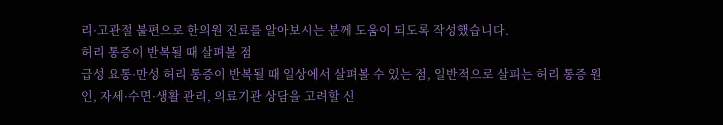리·고관절 불편으로 한의원 진료를 알아보시는 분께 도움이 되도록 작성했습니다.
허리 통증이 반복될 때 살펴볼 점
급성 요통·만성 허리 통증이 반복될 때 일상에서 살펴볼 수 있는 점, 일반적으로 살피는 허리 통증 원인, 자세·수면·생활 관리, 의료기관 상담을 고려할 신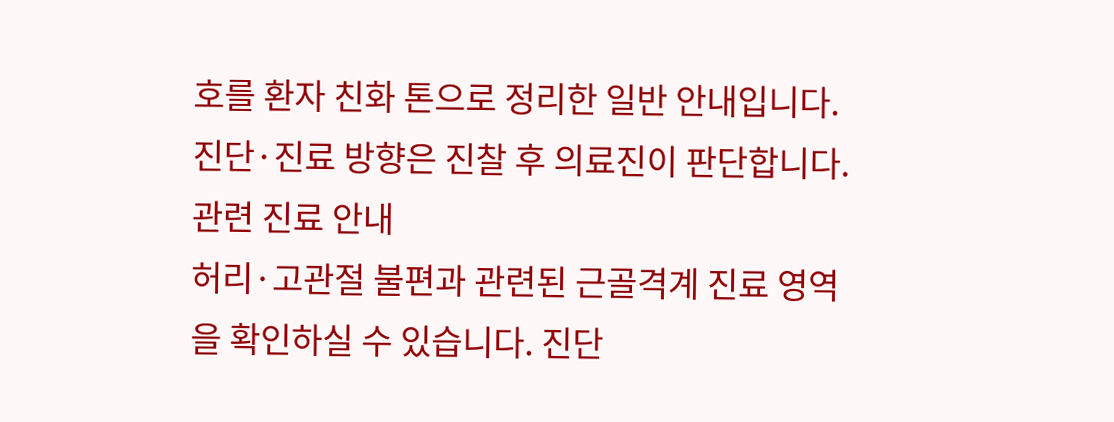호를 환자 친화 톤으로 정리한 일반 안내입니다. 진단·진료 방향은 진찰 후 의료진이 판단합니다.
관련 진료 안내
허리·고관절 불편과 관련된 근골격계 진료 영역을 확인하실 수 있습니다. 진단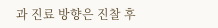과 진료 방향은 진찰 후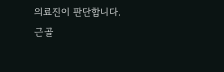의료진이 판단합니다.
근골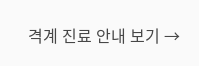격계 진료 안내 보기 →